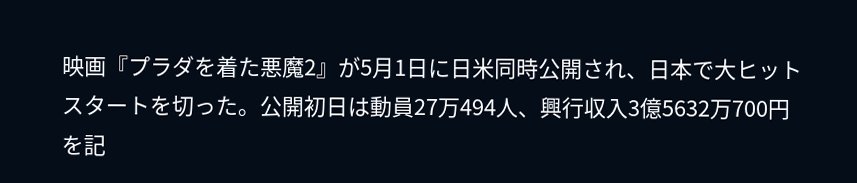映画『プラダを着た悪魔2』が5月1日に日米同時公開され、日本で大ヒットスタートを切った。公開初日は動員27万494人、興行収入3億5632万700円を記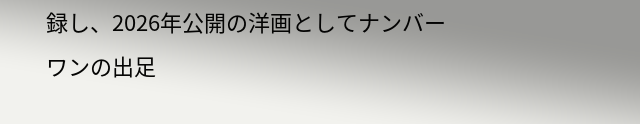録し、2026年公開の洋画としてナンバーワンの出足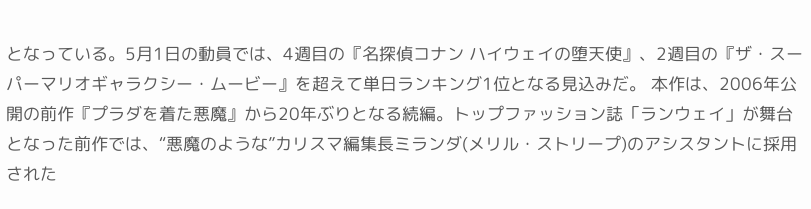となっている。5月1日の動員では、4週目の『名探偵コナン ハイウェイの堕天使』、2週目の『ザ・スーパーマリオギャラクシー・ムービー』を超えて単日ランキング1位となる見込みだ。 本作は、2006年公開の前作『プラダを着た悪魔』から20年ぶりとなる続編。トップファッション誌「ランウェイ」が舞台となった前作では、“悪魔のような”カリスマ編集長ミランダ(メリル・ストリープ)のアシスタントに採用された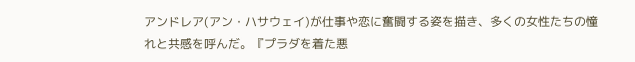アンドレア(アン・ハサウェイ)が仕事や恋に奮闘する姿を描き、多くの女性たちの憧れと共感を呼んだ。『プラダを着た悪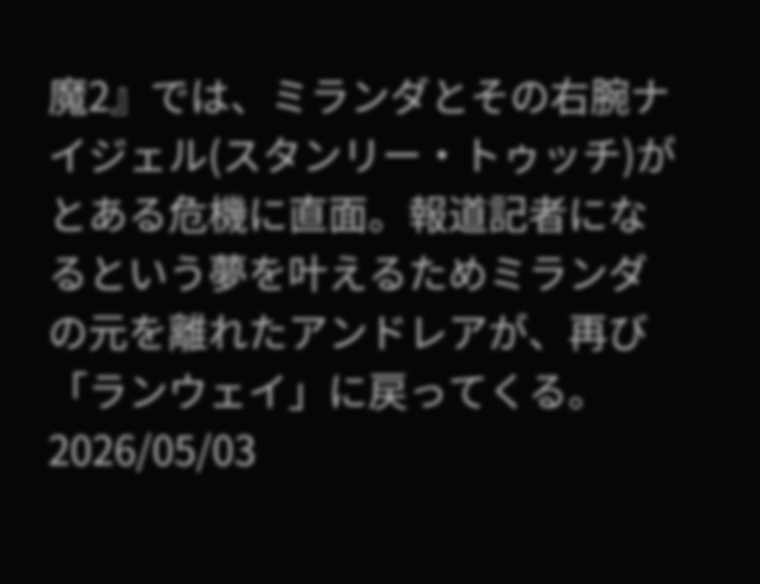魔2』では、ミランダとその右腕ナイジェル(スタンリー・トゥッチ)がとある危機に直面。報道記者になるという夢を叶えるためミランダの元を離れたアンドレアが、再び「ランウェイ」に戻ってくる。
2026/05/03